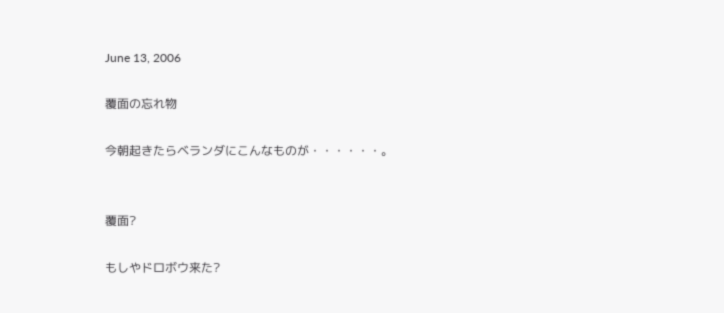June 13, 2006

覆面の忘れ物

今朝起きたらベランダにこんなものが・・・・・・。


覆面?

もしやドロボウ来た?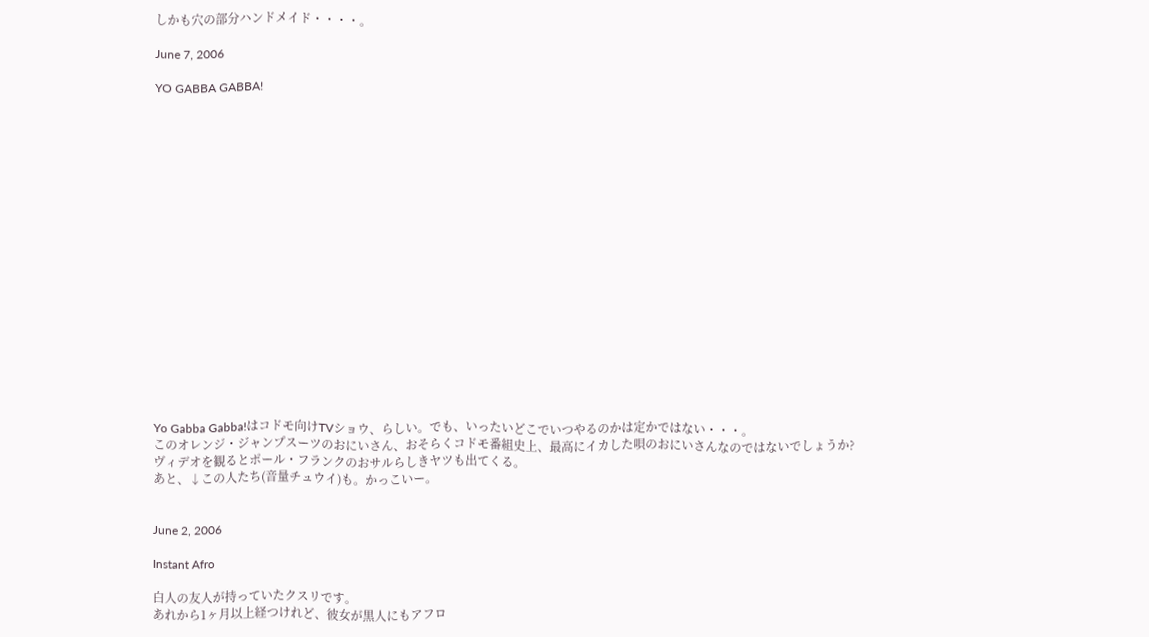しかも穴の部分ハンドメイド・・・・。

June 7, 2006

YO GABBA GABBA!



















Yo Gabba Gabba!はコドモ向けTVショウ、らしい。でも、いったいどこでいつやるのかは定かではない・・・。
このオレンジ・ジャンプスーツのおにいさん、おそらくコドモ番組史上、最高にイカした唄のおにいさんなのではないでしょうか?
ヴィデオを観るとポール・フランクのおサルらしきヤツも出てくる。
あと、↓この人たち(音量チュウイ)も。かっこいー。


June 2, 2006

Instant Afro

白人の友人が持っていたクスリです。
あれから1ヶ月以上経つけれど、彼女が黒人にもアフロ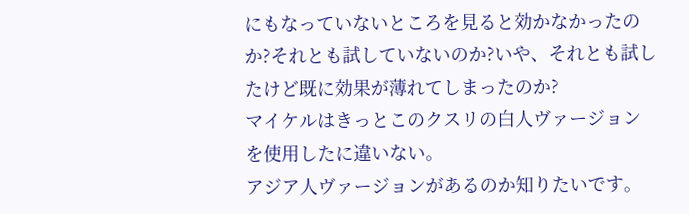にもなっていないところを見ると効かなかったのか?それとも試していないのか?いや、それとも試したけど既に効果が薄れてしまったのか?
マイケルはきっとこのクスリの白人ヴァージョンを使用したに違いない。
アジア人ヴァージョンがあるのか知りたいです。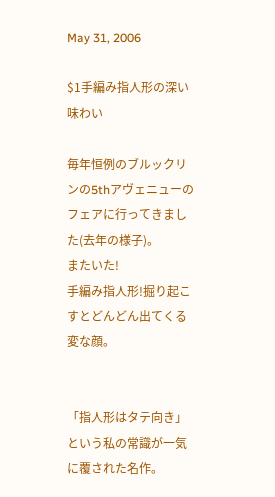May 31, 2006

$1手編み指人形の深い味わい

毎年恒例のブルックリンの5thアヴェニューの フェアに行ってきました(去年の様子)。
またいた!
手編み指人形!掘り起こすとどんどん出てくる変な顔。


「指人形はタテ向き」という私の常識が一気に覆された名作。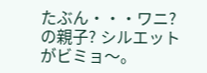たぶん・・・ワニ?の親子? シルエットがビミョ〜。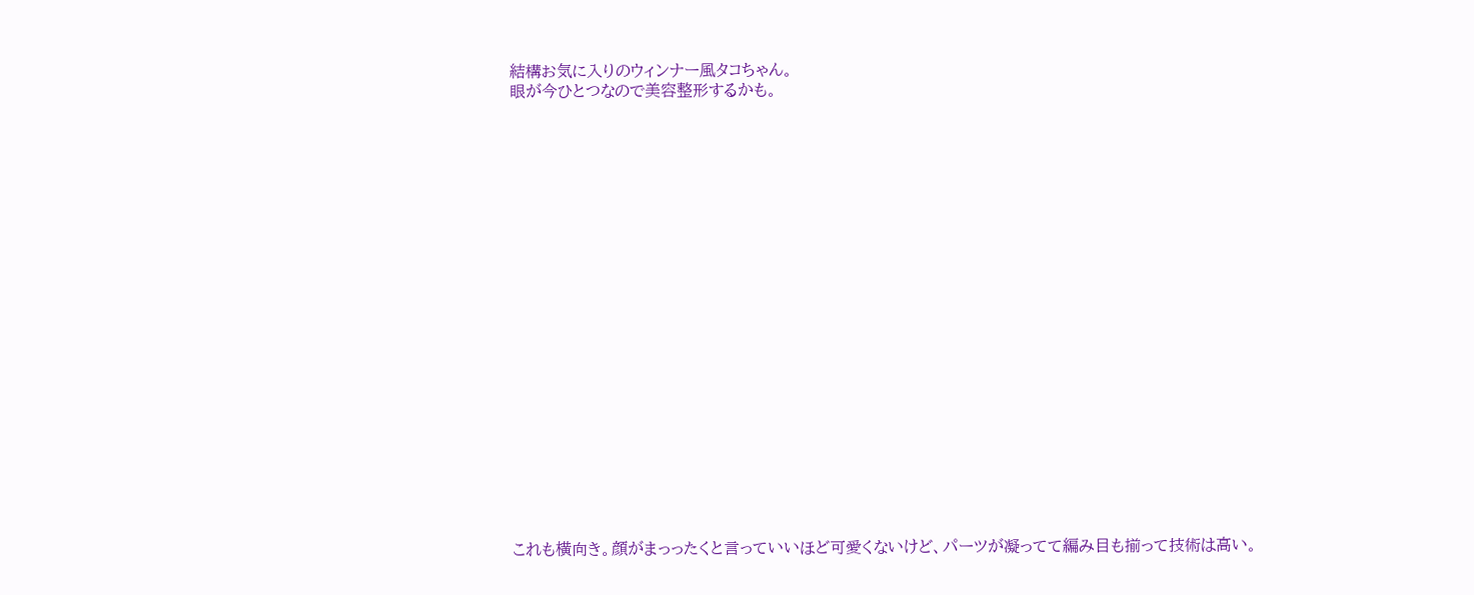結構お気に入りのウィンナー風タコちゃん。
眼が今ひとつなので美容整形するかも。





















これも横向き。顔がまっったくと言っていいほど可愛くないけど、パーツが凝ってて編み目も揃って技術は高い。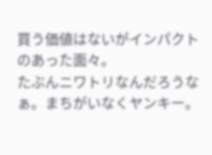買う価値はないがインパクトのあった面々。
たぶんニワトリなんだろうなぁ。まちがいなくヤンキー。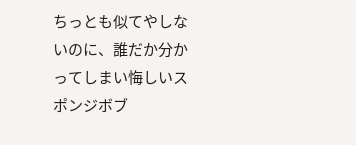ちっとも似てやしないのに、誰だか分かってしまい悔しいスポンジボブ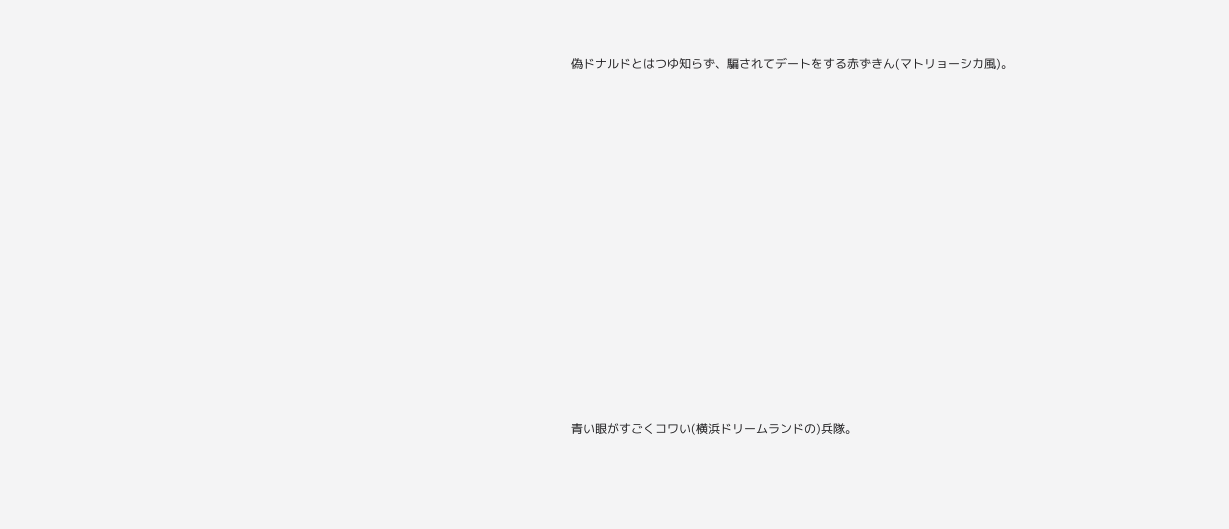偽ドナルドとはつゆ知らず、騙されてデートをする赤ずきん(マトリョーシカ風)。




















青い眼がすごくコワい(横浜ドリームランドの)兵隊。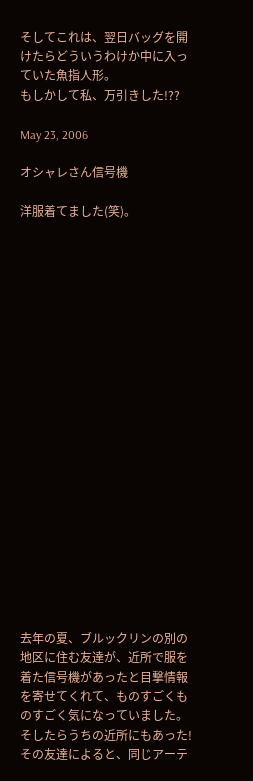そしてこれは、翌日バッグを開けたらどういうわけか中に入っていた魚指人形。
もしかして私、万引きした!??

May 23, 2006

オシャレさん信号機

洋服着てました(笑)。





















去年の夏、ブルックリンの別の地区に住む友達が、近所で服を着た信号機があったと目撃情報を寄せてくれて、ものすごくものすごく気になっていました。
そしたらうちの近所にもあった!その友達によると、同じアーテ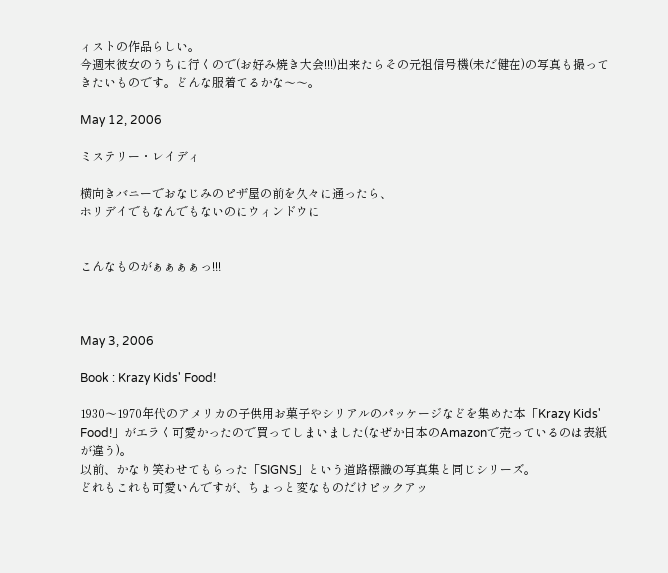ィストの作品らしい。
今週末彼女のうちに行くので(お好み焼き大会!!!)出来たらその元祖信号機(未だ健在)の写真も撮ってきたいものです。どんな服着てるかな〜〜。

May 12, 2006

ミステリー・レイディ

横向きバニーでおなじみのピザ屋の前を久々に通ったら、
ホリデイでもなんでもないのにウィンドウに


こんなものがぁぁぁぁっ!!!



May 3, 2006

Book : Krazy Kids' Food!

1930〜1970年代のアメリカの子供用お菓子やシリアルのパッケージなどを集めた本「Krazy Kids' Food!」がエラく可愛かったので買ってしまいました(なぜか日本のAmazonで売っているのは表紙が違う)。
以前、かなり笑わせてもらった「SIGNS」という道路標識の写真集と同じシリーズ。
どれもこれも可愛いんですが、ちょっと変なものだけピックアッ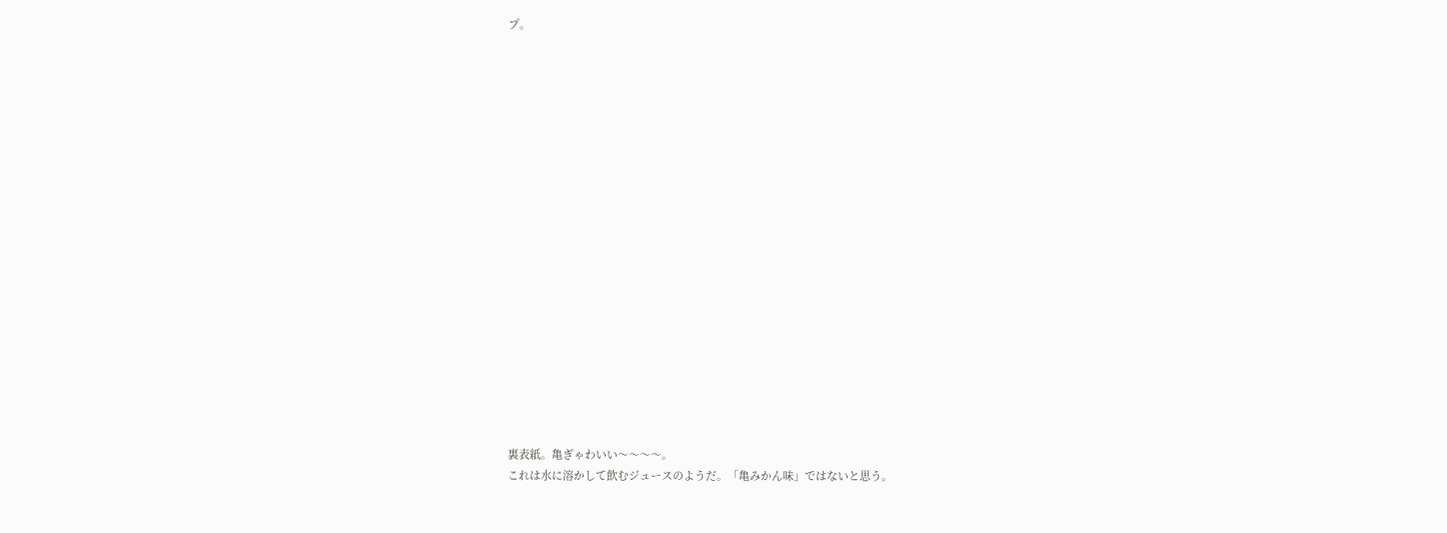プ。




















裏表紙。亀ぎゃわいい〜〜〜〜。
これは水に溶かして飲むジュースのようだ。「亀みかん味」ではないと思う。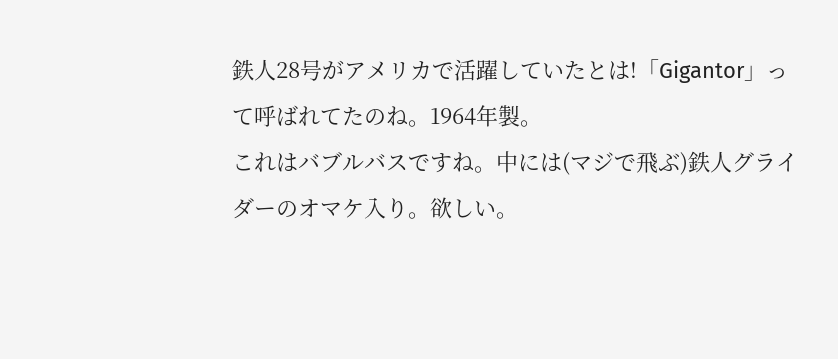鉄人28号がアメリカで活躍していたとは!「Gigantor」って呼ばれてたのね。1964年製。
これはバブルバスですね。中には(マジで飛ぶ)鉄人グライダーのオマケ入り。欲しい。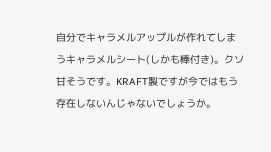自分でキャラメルアップルが作れてしまうキャラメルシート(しかも棒付き)。クソ甘そうです。KRAFT製ですが今ではもう存在しないんじゃないでしょうか。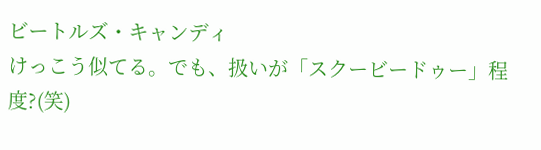ビートルズ・キャンディ
けっこう似てる。でも、扱いが「スクービードゥー」程度?(笑)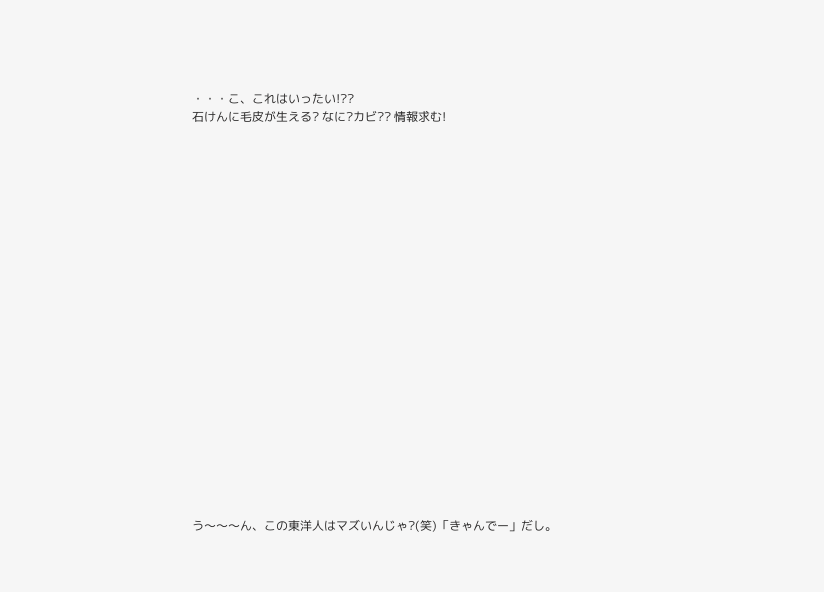・・・こ、これはいったい!??
石けんに毛皮が生える? なに?カビ?? 情報求む!





















う〜〜〜ん、この東洋人はマズいんじゃ?(笑)「きゃんでー」だし。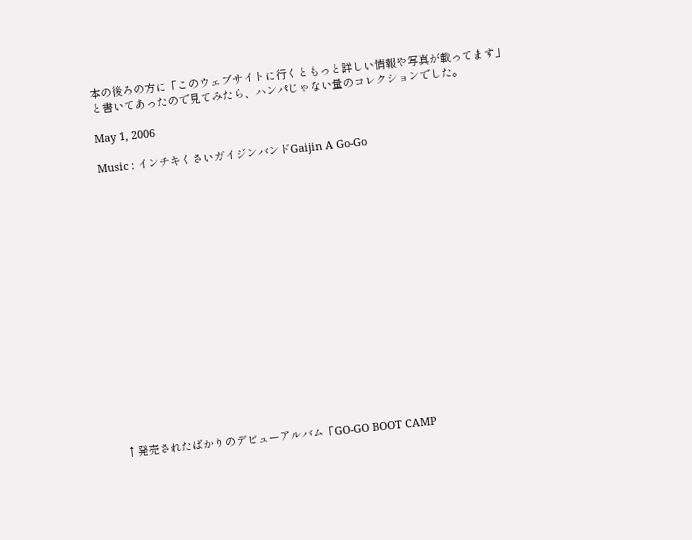本の後ろの方に「このウェブサイトに行くともっと詳しい情報や写真が載ってます」と書いてあったので見てみたら、ハンパじゃない量のコレクションでした。

May 1, 2006

Music : インチキくさいガイジンバンドGaijin A Go-Go


















↑発売されたばかりのデビューアルバム「GO-GO BOOT CAMP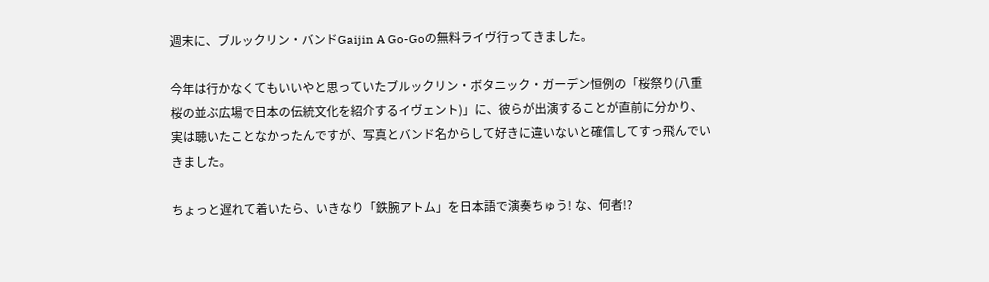週末に、ブルックリン・バンドGaijin A Go-Goの無料ライヴ行ってきました。

今年は行かなくてもいいやと思っていたブルックリン・ボタニック・ガーデン恒例の「桜祭り(八重桜の並ぶ広場で日本の伝統文化を紹介するイヴェント)」に、彼らが出演することが直前に分かり、実は聴いたことなかったんですが、写真とバンド名からして好きに違いないと確信してすっ飛んでいきました。

ちょっと遅れて着いたら、いきなり「鉄腕アトム」を日本語で演奏ちゅう! な、何者!?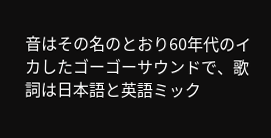音はその名のとおり60年代のイカしたゴーゴーサウンドで、歌詞は日本語と英語ミック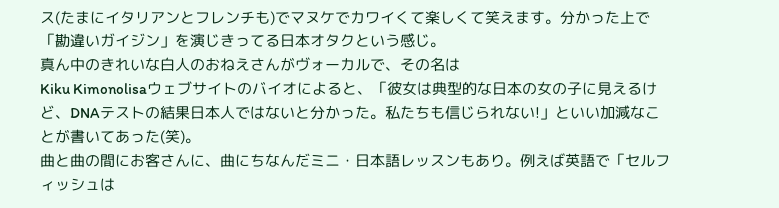ス(たまにイタリアンとフレンチも)でマヌケでカワイくて楽しくて笑えます。分かった上で「勘違いガイジン」を演じきってる日本オタクという感じ。
真ん中のきれいな白人のおねえさんがヴォーカルで、その名は
Kiku Kimonolisaウェブサイトのバイオによると、「彼女は典型的な日本の女の子に見えるけど、DNAテストの結果日本人ではないと分かった。私たちも信じられない!」といい加減なことが書いてあった(笑)。
曲と曲の間にお客さんに、曲にちなんだミニ・日本語レッスンもあり。例えば英語で「セルフィッシュは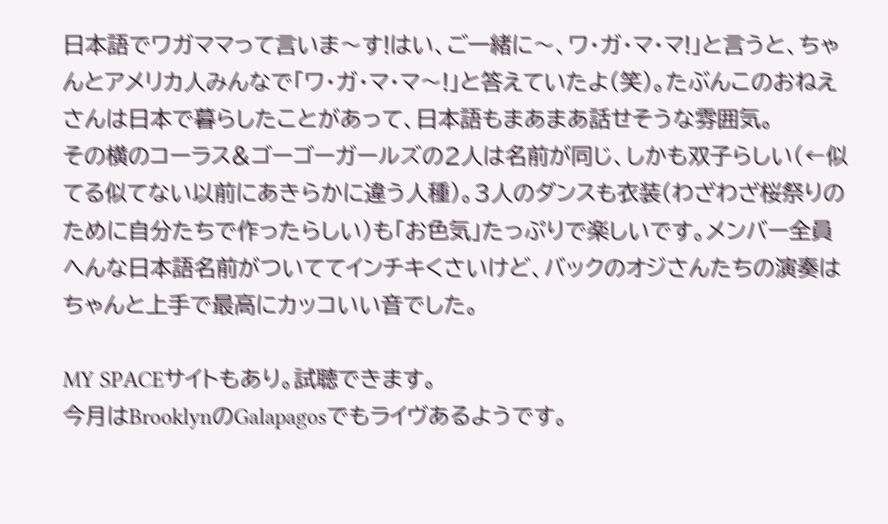日本語でワガママって言いま〜す!はい、ご一緒に〜、ワ・ガ・マ・マ!」と言うと、ちゃんとアメリカ人みんなで「ワ・ガ・マ・マ〜!」と答えていたよ(笑)。たぶんこのおねえさんは日本で暮らしたことがあって、日本語もまあまあ話せそうな雰囲気。
その横のコーラス&ゴーゴーガールズの2人は名前が同じ、しかも双子らしい(←似てる似てない以前にあきらかに違う人種)。3人のダンスも衣装(わざわざ桜祭りのために自分たちで作ったらしい)も「お色気」たっぷりで楽しいです。メンバー全員 へんな日本語名前がついててインチキくさいけど、バックのオジさんたちの演奏はちゃんと上手で最高にカッコいい音でした。

MY SPACEサイトもあり。試聴できます。
今月はBrooklynのGalapagosでもライヴあるようです。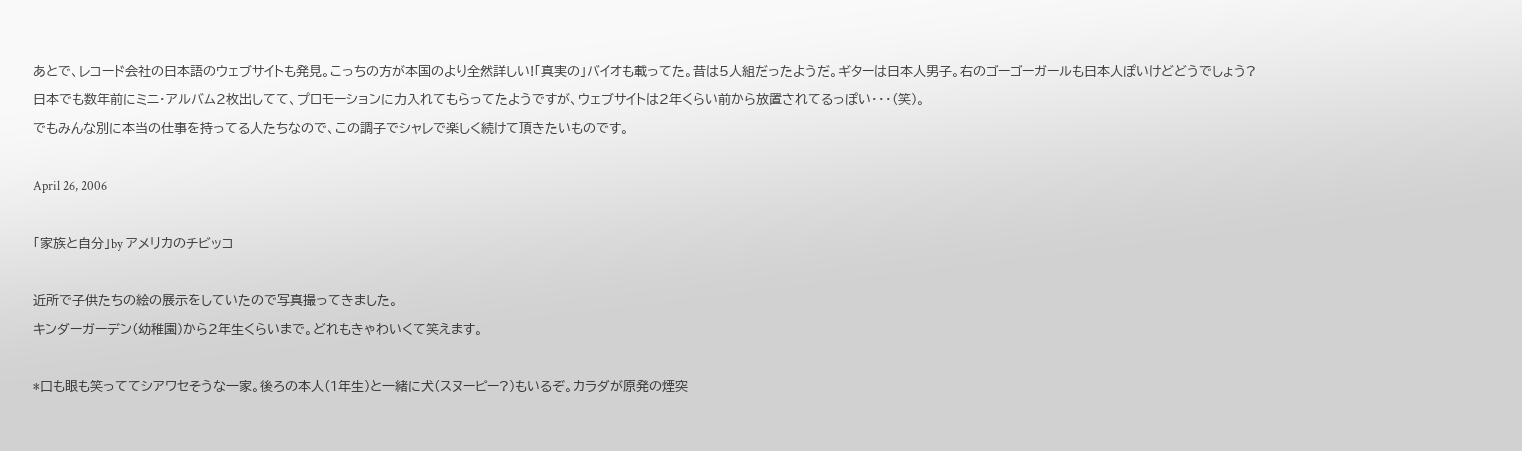あとで、レコード会社の日本語のウェブサイトも発見。こっちの方が本国のより全然詳しい!「真実の」バイオも載ってた。昔は5人組だったようだ。ギターは日本人男子。右のゴーゴーガールも日本人ぽいけどどうでしょう?
日本でも数年前にミニ・アルバム2枚出してて、プロモーションに力入れてもらってたようですが、ウェブサイトは2年くらい前から放置されてるっぽい・・・(笑)。
でもみんな別に本当の仕事を持ってる人たちなので、この調子でシャレで楽しく続けて頂きたいものです。

April 26, 2006

「家族と自分」by アメリカのチビッコ

近所で子供たちの絵の展示をしていたので写真撮ってきました。
キンダーガーデン(幼稚園)から2年生くらいまで。どれもきゃわいくて笑えます。

*口も眼も笑っててシアワセそうな一家。後ろの本人(1年生)と一緒に犬(スヌーピー?)もいるぞ。カラダが原発の煙突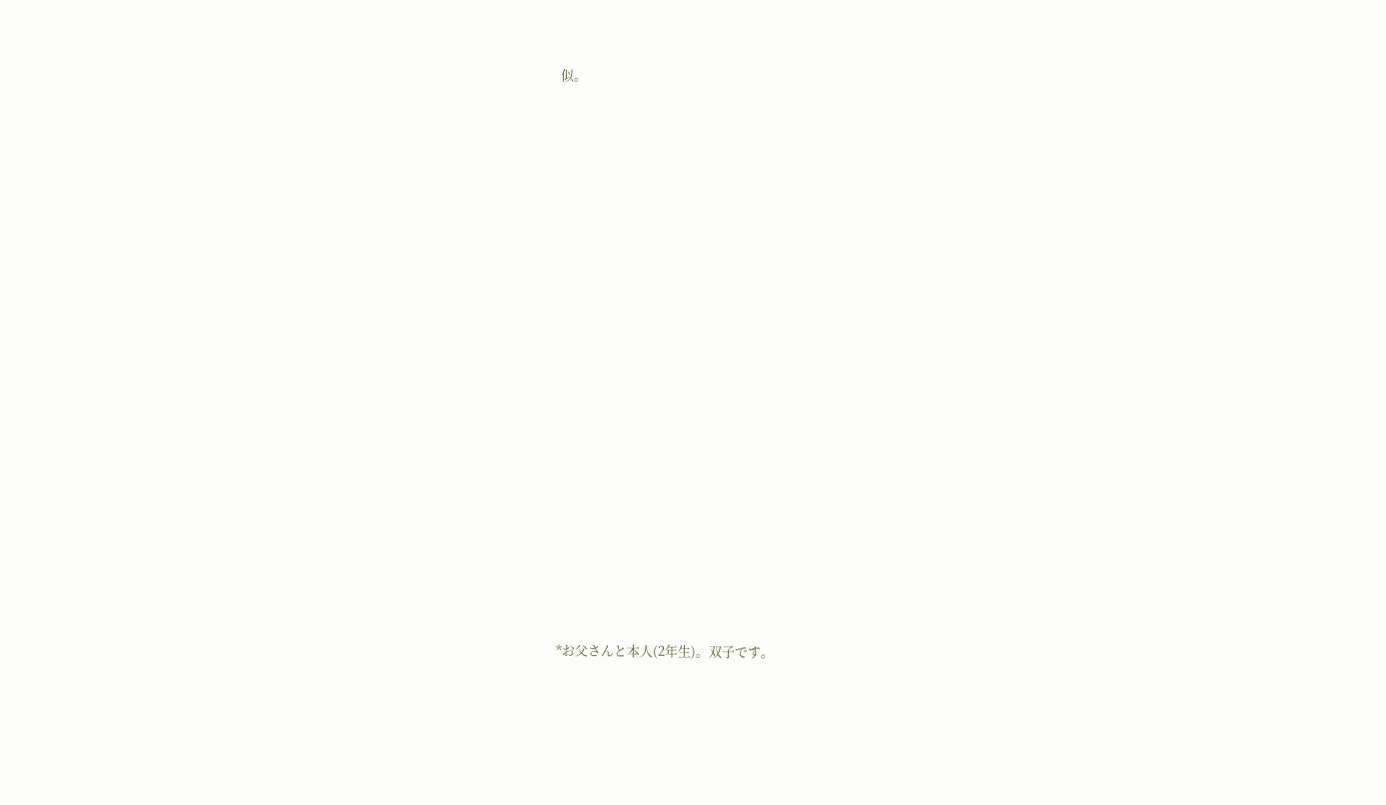似。




















*お父さんと本人(2年生)。双子です。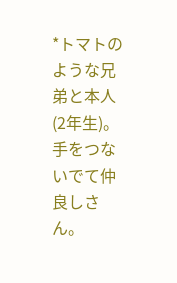*トマトのような兄弟と本人(2年生)。手をつないでて仲良しさん。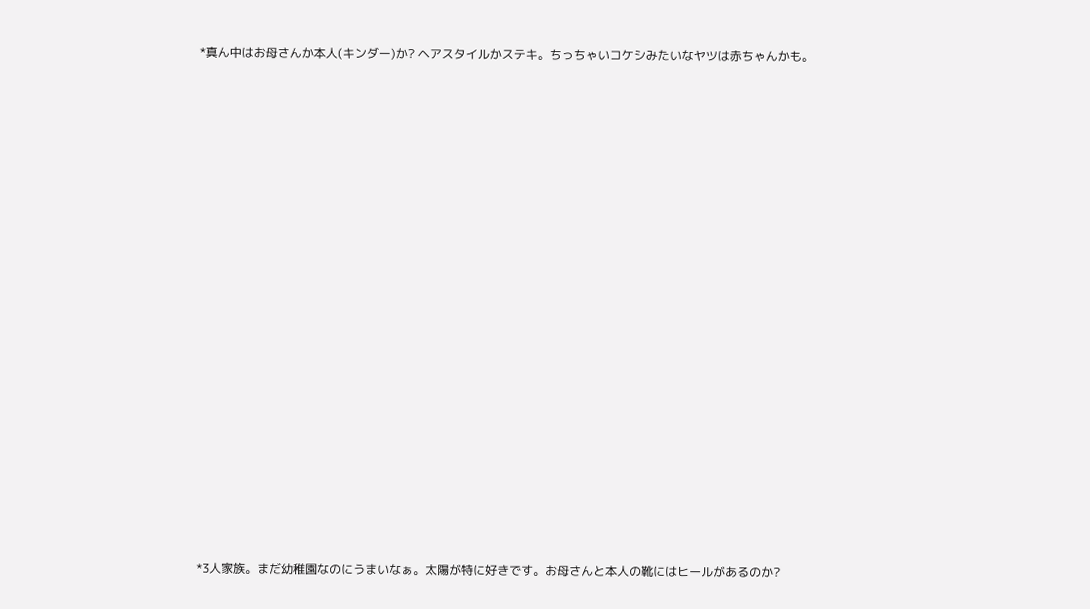*真ん中はお母さんか本人(キンダー)か? ヘアスタイルかステキ。ちっちゃいコケシみたいなヤツは赤ちゃんかも。



















*3人家族。まだ幼稚園なのにうまいなぁ。太陽が特に好きです。お母さんと本人の靴にはヒールがあるのか?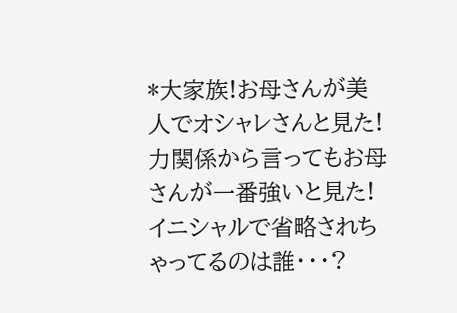*大家族!お母さんが美人でオシャレさんと見た!力関係から言ってもお母さんが一番強いと見た!イニシャルで省略されちゃってるのは誰・・・?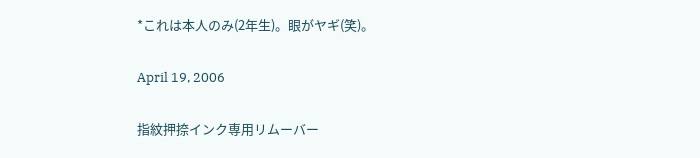*これは本人のみ(2年生)。眼がヤギ(笑)。

April 19, 2006

指紋押捺インク専用リムーバー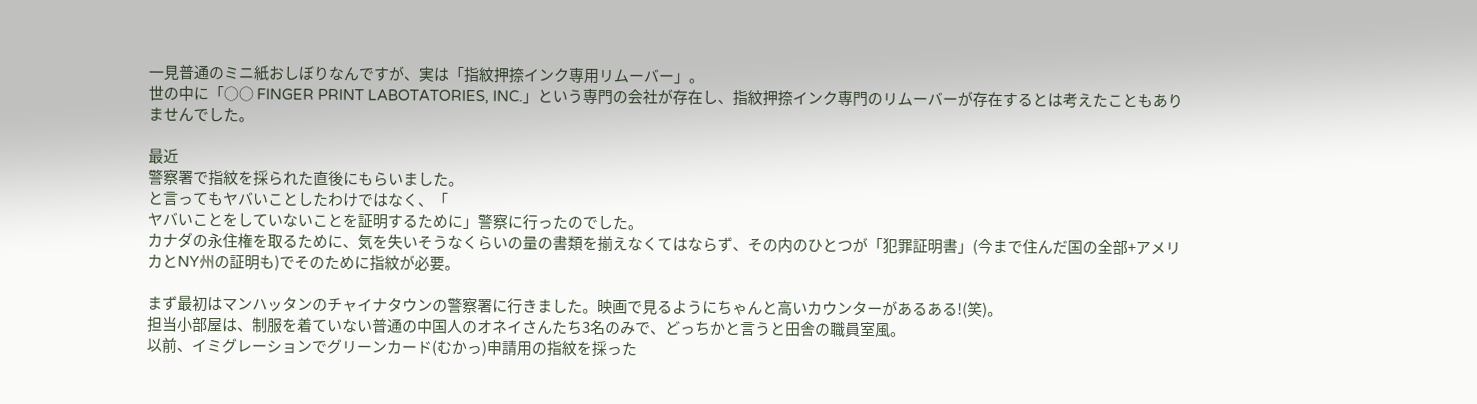一見普通のミニ紙おしぼりなんですが、実は「指紋押捺インク専用リムーバー」。
世の中に「○○ FINGER PRINT LABOTATORIES, INC.」という専門の会社が存在し、指紋押捺インク専門のリムーバーが存在するとは考えたこともありませんでした。

最近
警察署で指紋を採られた直後にもらいました。
と言ってもヤバいことしたわけではなく、「
ヤバいことをしていないことを証明するために」警察に行ったのでした。
カナダの永住権を取るために、気を失いそうなくらいの量の書類を揃えなくてはならず、その内のひとつが「犯罪証明書」(今まで住んだ国の全部+アメリカとNY州の証明も)でそのために指紋が必要。

まず最初はマンハッタンのチャイナタウンの警察署に行きました。映画で見るようにちゃんと高いカウンターがあるある!(笑)。
担当小部屋は、制服を着ていない普通の中国人のオネイさんたち3名のみで、どっちかと言うと田舎の職員室風。
以前、イミグレーションでグリーンカード(むかっ)申請用の指紋を採った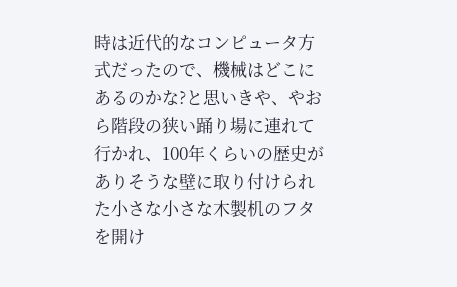時は近代的なコンピュータ方式だったので、機械はどこにあるのかな?と思いきや、やおら階段の狭い踊り場に連れて行かれ、100年くらいの歴史がありそうな壁に取り付けられた小さな小さな木製机のフタを開け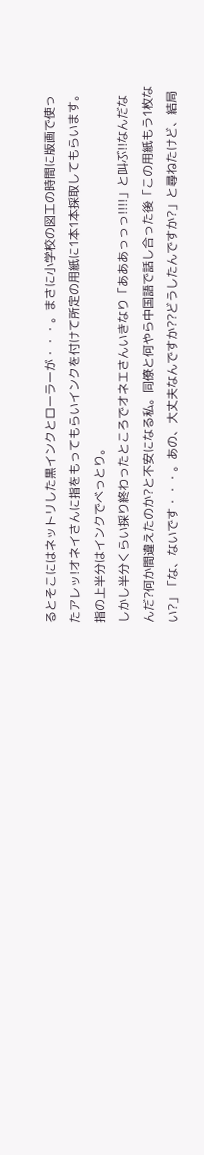るとそこにはネットリした黒インクとローラーが・・・。まさに小学校の図工の時間に版画で使ったアレッ!オネイさんに指をもってもらいインクを付けて所定の用紙に1本1本採取してもらいます。
指の上半分はインクでべっとり。
しかし半分くらい採り終わったところでオネエさんいきなり「あああっっっ!!!!」と叫ぶ!!なんだなんだ?何か間違えたのか?と不安になる私。同僚と何やら中国語で話し合った後「この用紙もう1枚ない?」「な、ないです・・・。あの、大丈夫なんですか??どうしたんですか?」と尋ねたけど、結局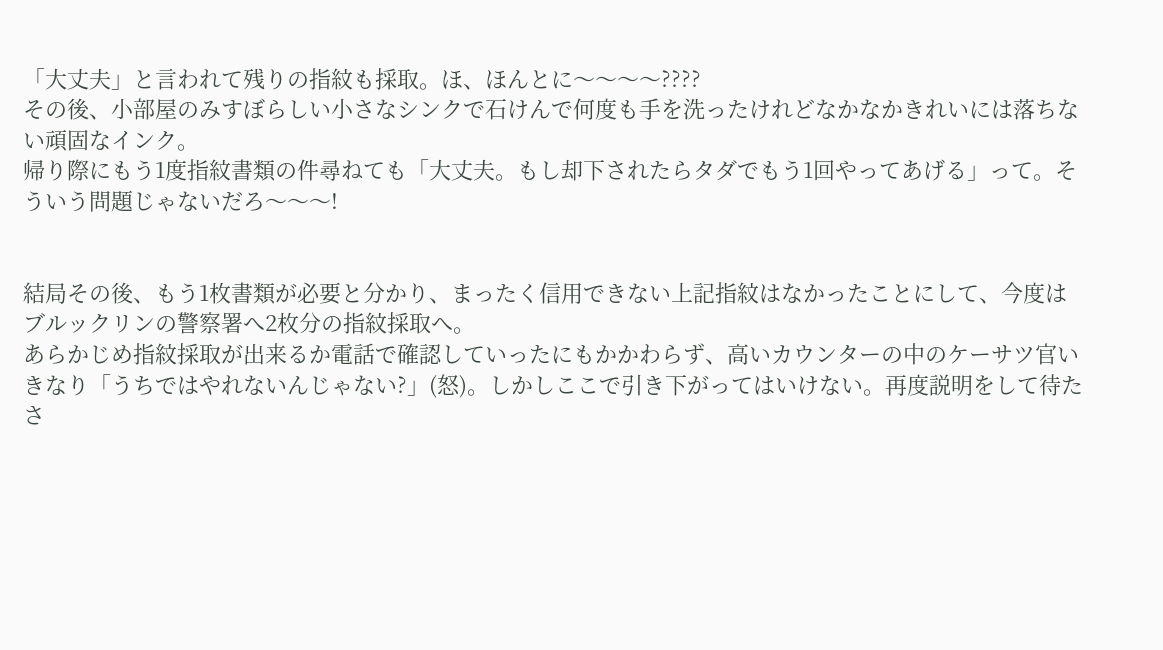「大丈夫」と言われて残りの指紋も採取。ほ、ほんとに〜〜〜〜????
その後、小部屋のみすぼらしい小さなシンクで石けんで何度も手を洗ったけれどなかなかきれいには落ちない頑固なインク。
帰り際にもう1度指紋書類の件尋ねても「大丈夫。もし却下されたらタダでもう1回やってあげる」って。そういう問題じゃないだろ〜〜〜!


結局その後、もう1枚書類が必要と分かり、まったく信用できない上記指紋はなかったことにして、今度はブルックリンの警察署へ2枚分の指紋採取へ。
あらかじめ指紋採取が出来るか電話で確認していったにもかかわらず、高いカウンターの中のケーサツ官いきなり「うちではやれないんじゃない?」(怒)。しかしここで引き下がってはいけない。再度説明をして待たさ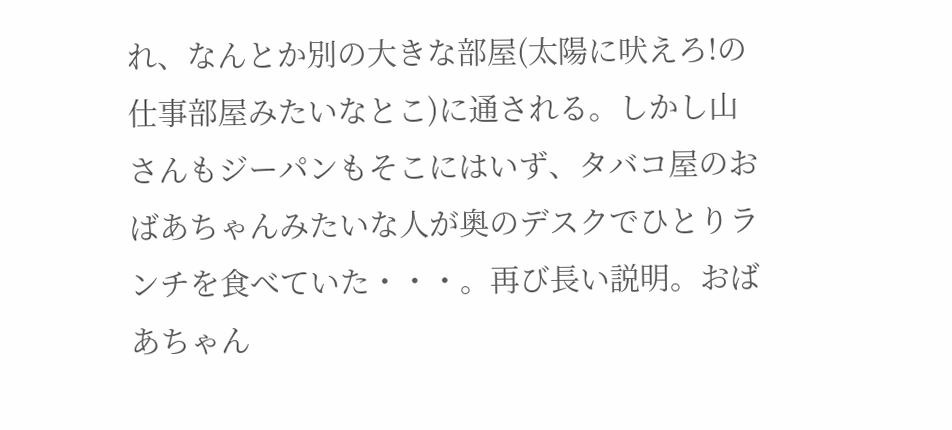れ、なんとか別の大きな部屋(太陽に吠えろ!の仕事部屋みたいなとこ)に通される。しかし山さんもジーパンもそこにはいず、タバコ屋のおばあちゃんみたいな人が奥のデスクでひとりランチを食べていた・・・。再び長い説明。おばあちゃん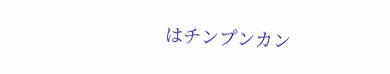はチンプンカン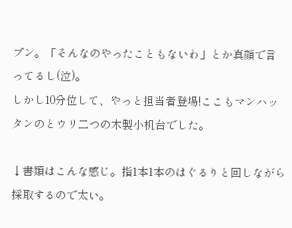プン。「そんなのやったこともないわ」とか真顔で言ってるし(泣)。
しかし10分位して、やっと担当者登場!ここもマンハッタンのとウリ二つの木製小机台でした。

↓書類はこんな感じ。指1本1本のはぐるりと回しながら採取するので太い。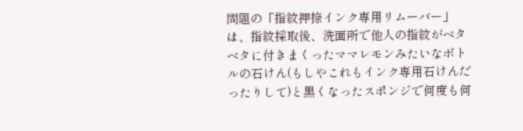問題の「指紋押捺インク専用リムーバー」は、指紋採取後、洗面所で他人の指紋がベタベタに付きまくったママレモンみたいなボトルの石けん(もしやこれもインク専用石けんだったりして)と黒くなったスポンジで何度も何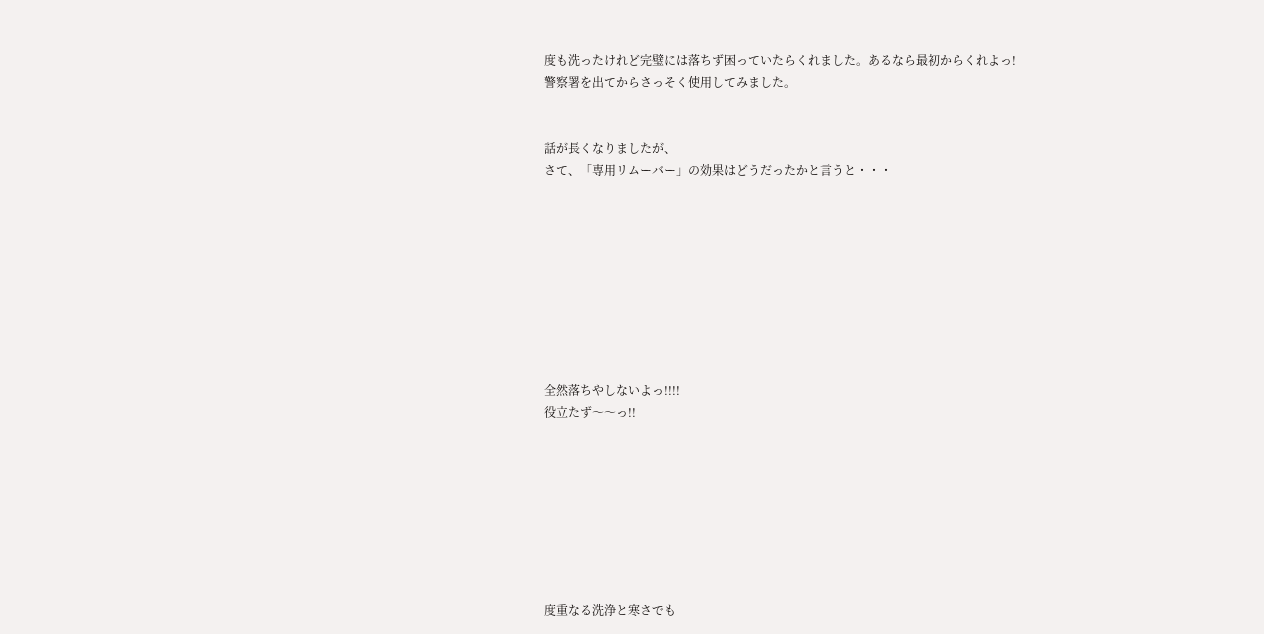度も洗ったけれど完璧には落ちず困っていたらくれました。あるなら最初からくれよっ!
警察署を出てからさっそく使用してみました。


話が長くなりましたが、
さて、「専用リムーバー」の効果はどうだったかと言うと・・・









全然落ちやしないよっ!!!!
役立たず〜〜っ!!








度重なる洗浄と寒さでも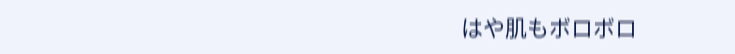はや肌もボロボロ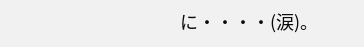に・・・・(涙)。